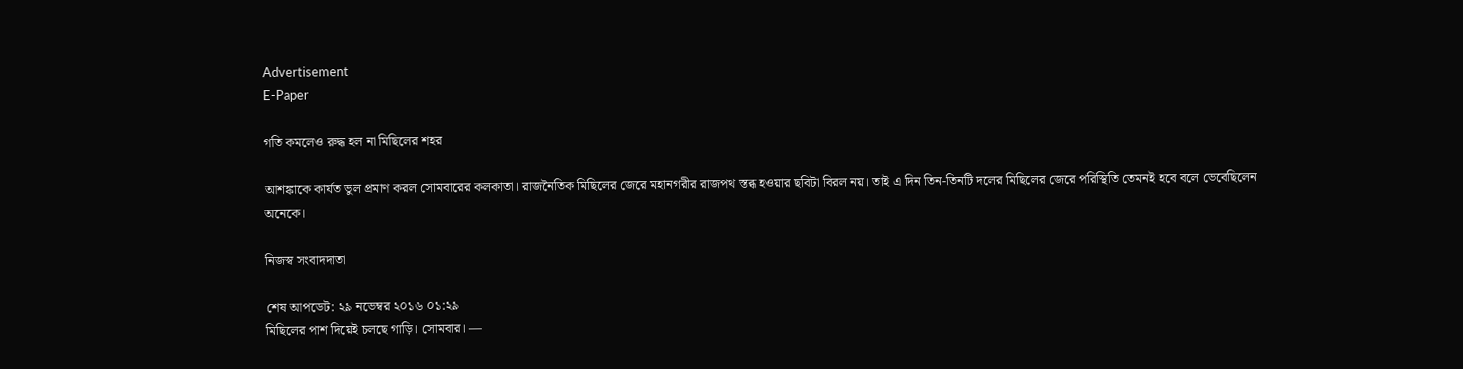Advertisement
E-Paper

গতি কমলেও রুদ্ধ হল না মিছিলের শহর

আশঙ্কাকে কার্যত ভুল প্রমাণ করল সোমবারের কলকাতা। রাজনৈতিক মিছিলের জেরে মহানগরীর রাজপথ স্তব্ধ হওয়ার ছবিটা বিরল নয়। তাই এ দিন তিন-তিনটি দলের মিছিলের জেরে পরিস্থিতি তেমনই হবে বলে ভেবেছিলেন অনেকে।

নিজস্ব সংবাদদাতা

শেষ আপডেট: ২৯ নভেম্বর ২০১৬ ০১:২৯
মিছিলের পাশ দিয়েই চলছে গাড়ি। সোমবার। —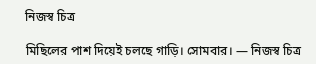নিজস্ব চিত্র

মিছিলের পাশ দিয়েই চলছে গাড়ি। সোমবার। — নিজস্ব চিত্র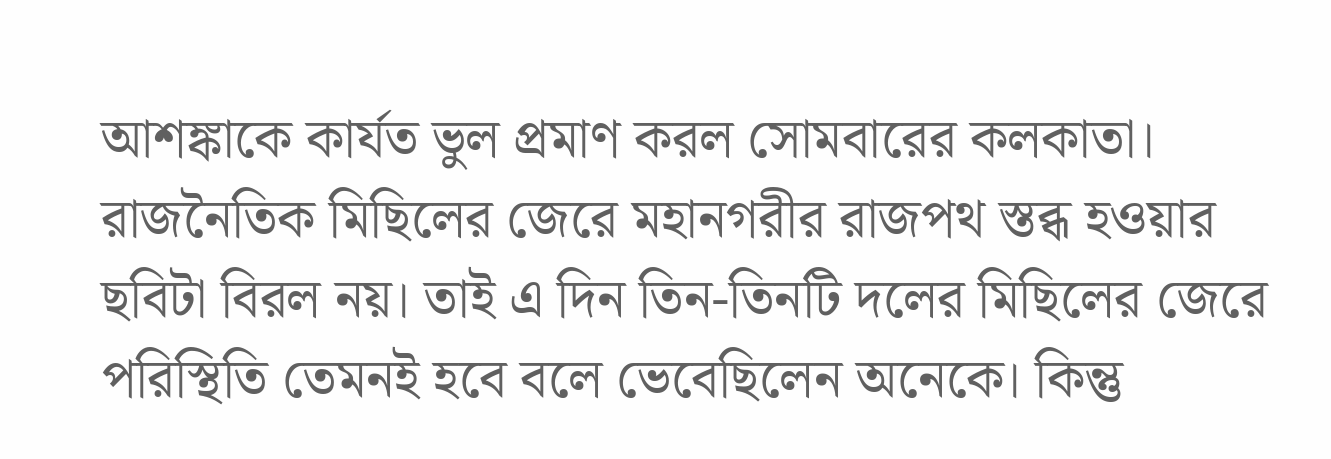আশঙ্কাকে কার্যত ভুল প্রমাণ করল সোমবারের কলকাতা। রাজনৈতিক মিছিলের জেরে মহানগরীর রাজপথ স্তব্ধ হওয়ার ছবিটা বিরল নয়। তাই এ দিন তিন-তিনটি দলের মিছিলের জেরে পরিস্থিতি তেমনই হবে বলে ভেবেছিলেন অনেকে। কিন্তু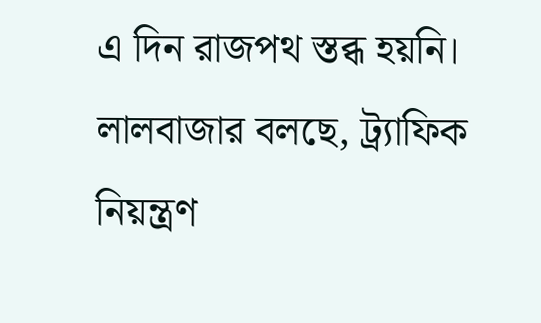এ দিন রাজপথ স্তব্ধ হয়নি। লালবাজার বলছে, ট্র্যাফিক নিয়ন্ত্রণ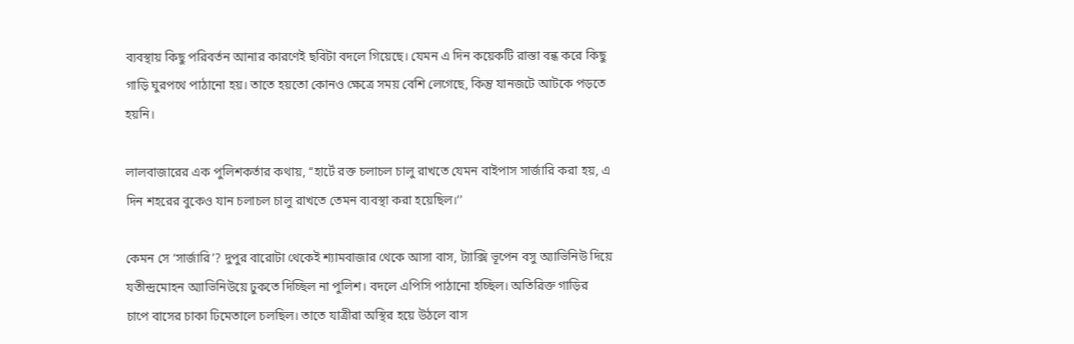ব্যবস্থায় কিছু পরিবর্তন আনার কারণেই ছবিটা বদলে গিয়েছে। যেমন এ দিন কয়েকটি রাস্তা বন্ধ করে কিছু গাড়ি ঘুরপথে পাঠানো হয়। তাতে হয়তো কোনও ক্ষেত্রে সময় বেশি লেগেছে, কিন্তু যানজটে আটকে পড়তে হয়নি।

লালবাজারের এক পুলিশকর্তার কথায়, ‘‘হার্টে রক্ত চলাচল চালু রাখতে যেমন বাইপাস সার্জারি করা হয়, এ দিন শহরের বুকেও যান চলাচল চালু রাখতে তেমন ব্যবস্থা করা হয়েছিল।’’

কেমন সে ‘সার্জারি’? দুপুর বারোটা থেকেই শ্যামবাজার থেকে আসা বাস, ট্যাক্সি ভূপেন বসু অ্যাভিনিউ দিয়ে যতীন্দ্রমোহন অ্যাভিনিউয়ে ঢুকতে দিচ্ছিল না পুলিশ। বদলে এপিসি পাঠানো হচ্ছিল। অতিরিক্ত গাড়ির চাপে বাসের চাকা ঢিমেতালে চলছিল। তাতে যাত্রীরা অস্থির হয়ে উঠলে বাস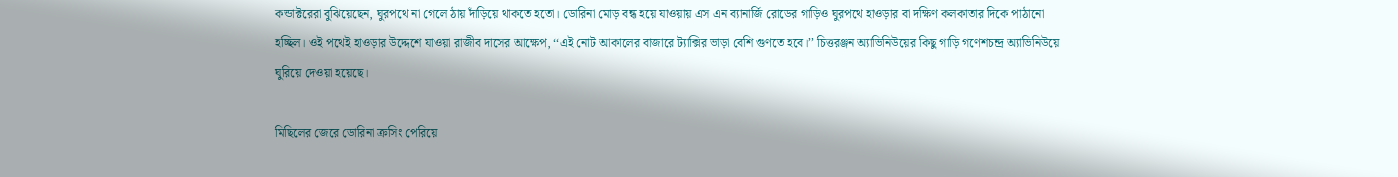কন্ডাক্টরেরা বুঝিয়েছেন, ঘুরপথে না গেলে ঠায় দাঁড়িয়ে থাকতে হতো। ডোরিনা মোড় বন্ধ হয়ে যাওয়ায় এস এন ব্যানার্জি রোডের গাড়িও ঘুরপথে হাওড়ার বা দক্ষিণ কলকাতার দিকে পাঠানো হচ্ছিল। ওই পথেই হাওড়ার উদ্দেশে যাওয়া রাজীব দাসের আক্ষেপ, ‘‘এই নোট আকালের বাজারে ট্যাক্সির ভাড়া বেশি গুণতে হবে।’’ চিত্তরঞ্জন অ্যাভিনিউয়ের কিছু গাড়ি গণেশচন্দ্র অ্যাভিনিউয়ে ঘুরিয়ে দেওয়া হয়েছে।

মিছিলের জেরে ডোরিনা ক্রসিং পেরিয়ে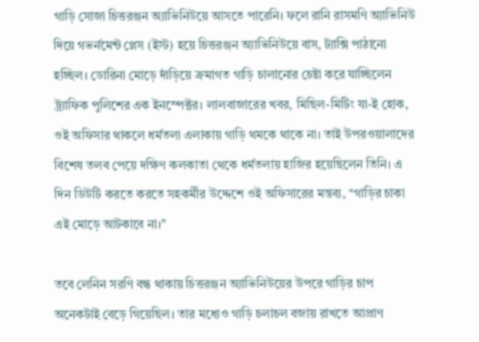গাড়ি সোজা চিত্তরঞ্জন অ্যাভিনিউয়ে আসতে পারেনি। ফলে রানি রাসমণি অ্যাভিনিউ দিয়ে গভর্নমেন্ট প্লেস (ইস্ট) হয়ে চিত্তরঞ্জন অ্যাভিনিউয়ে বাস, ট্যাক্সি পাঠানো হচ্ছিল। ডোরিনা মোড়ে দাঁড়িয়ে ক্রমাগত গাড়ি চালানোর চেষ্টা করে যাচ্ছিলেন ট্র্যাফিক পুলিশের এক ইনস্পেক্টর। লালবাজারের খবর, মিছিল-মিটিং যা-ই হোক, ওই অফিসার থাকলে ধর্মতলা এলাকায় গাড়ি থমকে থাকে না। তাই উপরওয়ালাদের বিশেষ তলব পেয়ে দক্ষিণ কলকাতা থেকে ধর্মতলায় হাজির হয়েছিলেন তিনি। এ দিন ডিউটি করতে করতে সহকর্মীর উদ্দেশে ওই অফিসারের মন্তব্য, ‘‘গাড়ির চাকা এই মোড়ে আটকাবে না।’’

তবে লেনিন সরণি বন্ধ থাকায় চিত্তরঞ্জন অ্যাভিনিউয়ের উপরে গাড়ির চাপ অনেকটাই বেড়ে গিয়েছিল। তার মধ্যেও গাড়ি চলাচল বজায় রাখতে আপ্রাণ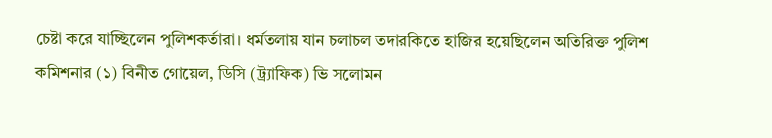চেষ্টা করে যাচ্ছিলেন পুলিশকর্তারা। ধর্মতলায় যান চলাচল তদারকিতে হাজির হয়েছিলেন অতিরিক্ত পুলিশ কমিশনার (১) বিনীত গোয়েল, ডিসি (ট্র্যাফিক) ভি সলোমন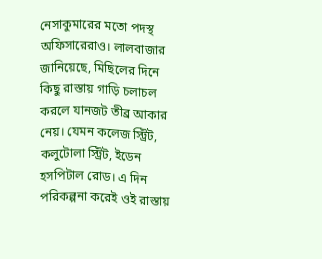নেসাকুমারের মতো পদস্থ অফিসারেরাও। লালবাজার জানিয়েছে, মিছিলের দিনে কিছু রাস্তায় গাড়ি চলাচল করলে যানজট তীব্র আকার নেয়। যেমন কলেজ স্ট্রিট, কলুটোলা স্ট্রিট, ইডেন হসপিটাল রোড। এ দিন পরিকল্পনা করেই ওই রাস্তায়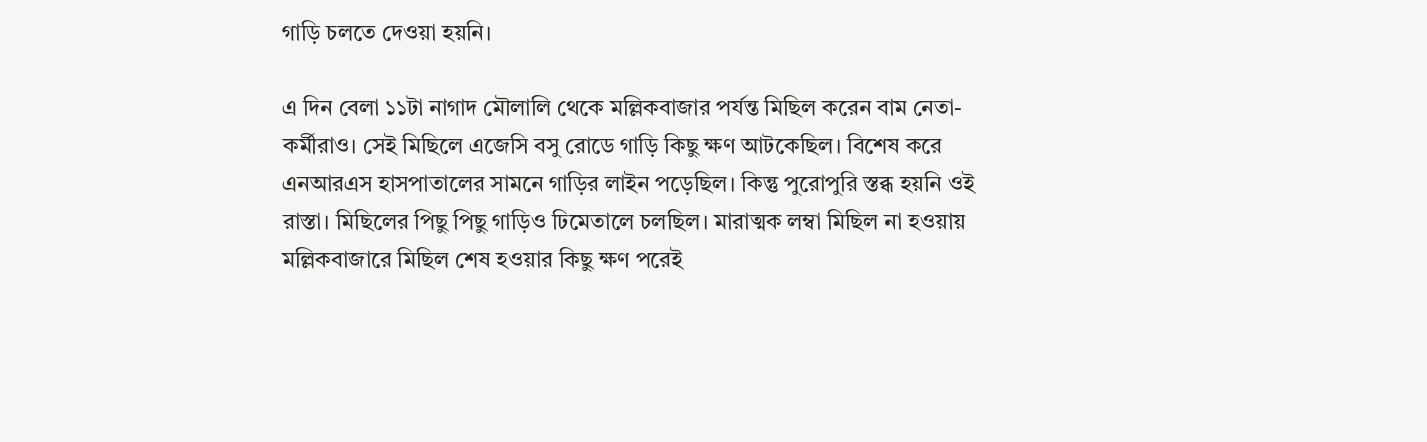গাড়ি চলতে দেওয়া হয়নি।

এ দিন বেলা ১১টা নাগাদ মৌলালি থেকে মল্লিকবাজার পর্যন্ত মিছিল করেন বাম নেতা-কর্মীরাও। সেই মিছিলে এজেসি বসু রোডে গাড়ি কিছু ক্ষণ আটকেছিল। বিশেষ করে এনআরএস হাসপাতালের সামনে গাড়ির লাইন পড়েছিল। কিন্তু পুরোপুরি স্তব্ধ হয়নি ওই রাস্তা। মিছিলের পিছু পিছু গাড়িও ঢিমেতালে চলছিল। মারাত্মক লম্বা মিছিল না হওয়ায় মল্লিকবাজারে মিছিল শেষ হওয়ার কিছু ক্ষণ পরেই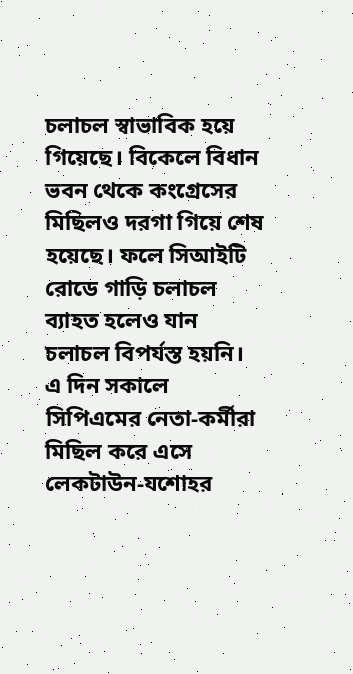চলাচল স্বাভাবিক হয়ে গিয়েছে। বিকেলে বিধান ভবন থেকে কংগ্রেসের মিছিলও দরগা গিয়ে শেষ হয়েছে। ফলে সিআইটি রোডে গাড়ি চলাচল ব্যাহত হলেও যান চলাচল বিপর্যস্ত হয়নি। এ দিন সকালে সিপিএমের নেতা-কর্মীরা মিছিল করে এসে লেকটাউন-যশোহর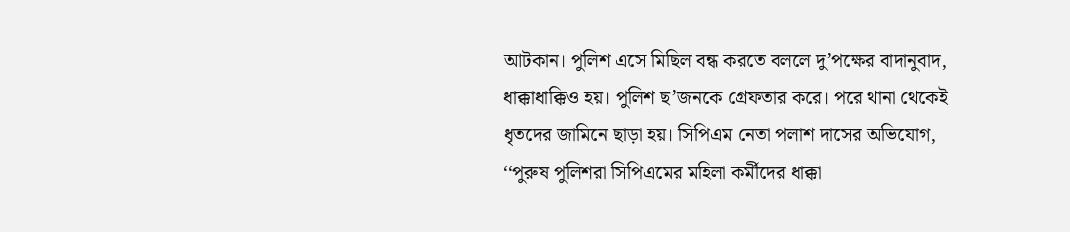আটকান। পুলিশ এসে মিছিল বন্ধ করতে বললে দু’পক্ষের বাদানুবাদ, ধাক্কাধাক্কিও হয়। পুলিশ ছ’জনকে গ্রেফতার করে। পরে থানা থেকেই ধৃতদের জামিনে ছাড়া হয়। সিপিএম নেতা পলাশ দাসের অভিযোগ, ‘‘পুরুষ পুলিশরা সিপিএমের মহিলা কর্মীদের ধাক্কা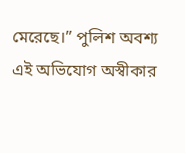মেরেছে।’’ পুলিশ অবশ্য এই অভিযোগ অস্বীকার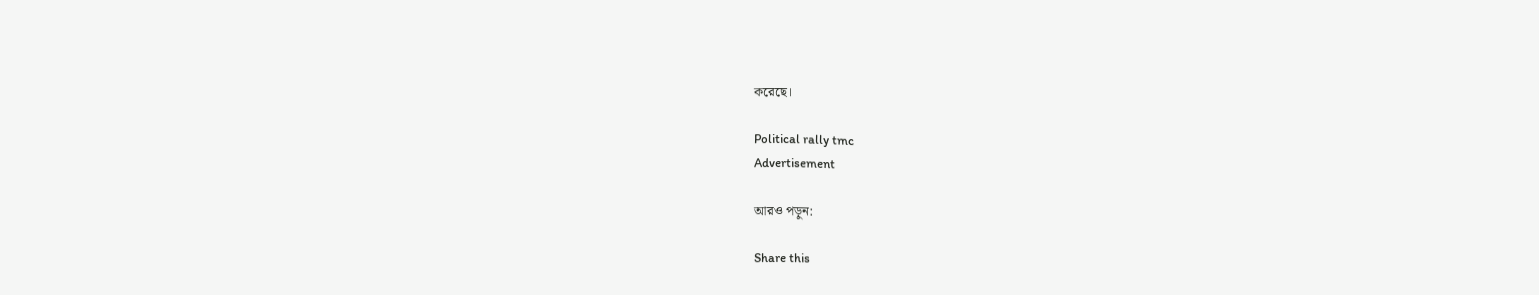করেছে।

Political rally tmc
Advertisement

আরও পড়ুন:

Share this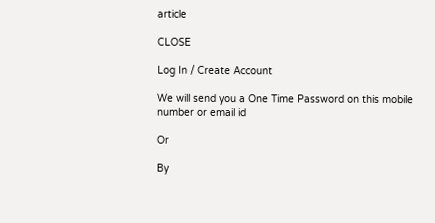article

CLOSE

Log In / Create Account

We will send you a One Time Password on this mobile number or email id

Or

By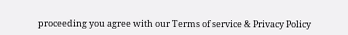proceeding you agree with our Terms of service & Privacy Policy